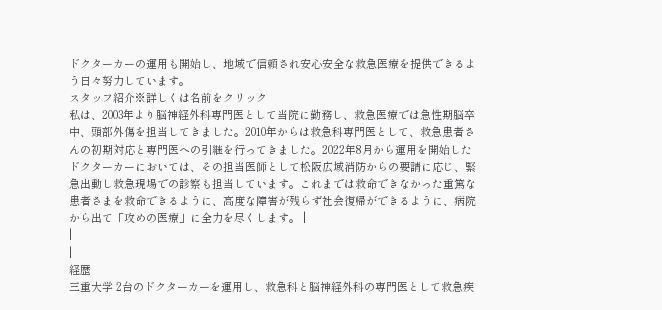ドクターカーの運用も開始し、地域で信頼され安心安全な救急医療を提供できるよう日々努力しています。
スタッフ紹介※詳しくは名前をクリック
私は、2003年より脳神経外科専門医として当院に勤務し、救急医療では急性期脳卒中、頭部外傷を担当してきました。2010年からは救急科専門医として、救急患者さんの初期対応と専門医への引継を行ってきました。2022年8月から運用を開始したドクターカーにおいては、その担当医師として松阪広域消防からの要請に応じ、緊急出動し救急現場での診察も担当しています。これまでは救命できなかった重篤な患者さまを救命できるように、高度な障害が残らず社会復帰ができるように、病院から出て「攻めの医療」に全力を尽くします。 |
|
|
経歴
三重大学 2台のドクターカーを運用し、救急科と脳神経外科の専門医として救急疾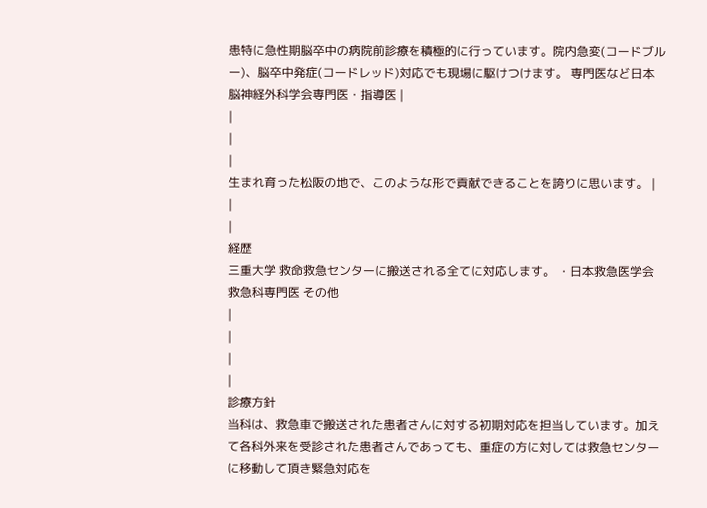患特に急性期脳卒中の病院前診療を積極的に行っています。院内急変(コードブルー)、脳卒中発症(コードレッド)対応でも現場に駆けつけます。 専門医など日本脳神経外科学会専門医・指導医 |
|
|
|
生まれ育った松阪の地で、このような形で貢献できることを誇りに思います。 |
|
|
経歴
三重大学 救命救急センターに搬送される全てに対応します。 ・日本救急医学会救急科専門医 その他
|
|
|
|
診療方針
当科は、救急車で搬送された患者さんに対する初期対応を担当しています。加えて各科外来を受診された患者さんであっても、重症の方に対しては救急センターに移動して頂き緊急対応を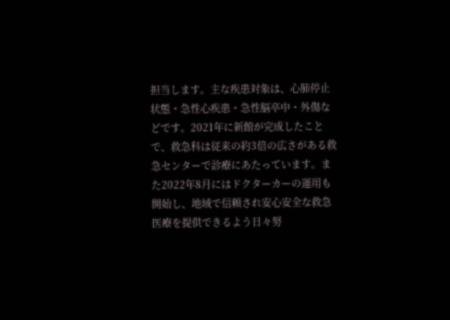担当します。主な疾患対象は、心肺停止状態・急性心疾患・急性脳卒中・外傷などです。2021年に新館が完成したことで、救急科は従来の約3倍の広さがある救急センターで診療にあたっています。また2022年8月にはドクターカーの運用も開始し、地域で信頼され安心安全な救急医療を提供できるよう日々努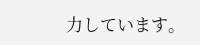力しています。